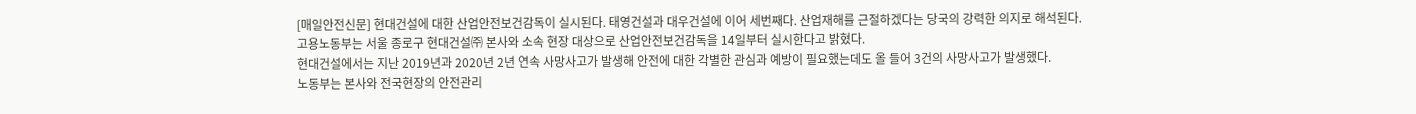[매일안전신문] 현대건설에 대한 산업안전보건감독이 실시된다. 태영건설과 대우건설에 이어 세번째다. 산업재해를 근절하겠다는 당국의 강력한 의지로 해석된다.
고용노동부는 서울 종로구 현대건설㈜ 본사와 소속 현장 대상으로 산업안전보건감독을 14일부터 실시한다고 밝혔다.
현대건설에서는 지난 2019년과 2020년 2년 연속 사망사고가 발생해 안전에 대한 각별한 관심과 예방이 필요했는데도 올 들어 3건의 사망사고가 발생했다.
노동부는 본사와 전국현장의 안전관리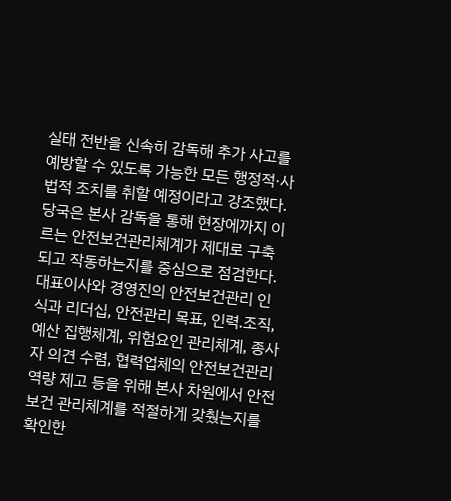실태 전반을 신속히 감독해 추가 사고를 예방할 수 있도록 가능한 모든 행정적·사법적 조치를 취할 예정이라고 강조했다.
당국은 본사 감독을 통해 현장에까지 이르는 안전보건관리체계가 제대로 구축되고 작동하는지를 중심으로 점검한다. 대표이사와 경영진의 안전보건관리 인식과 리더십, 안전관리 목표, 인력.조직, 예산 집행체계, 위험요인 관리체계, 종사자 의견 수렴, 협력업체의 안전보건관리역량 제고 등을 위해 본사 차원에서 안전보건 관리체계를 적절하게 갖췄는지를 확인한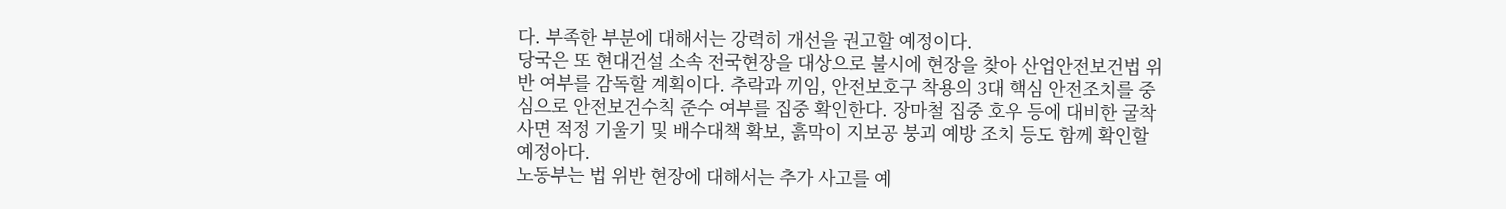다. 부족한 부분에 대해서는 강력히 개선을 권고할 예정이다.
당국은 또 현대건설 소속 전국현장을 대상으로 불시에 현장을 찾아 산업안전보건법 위반 여부를 감독할 계획이다. 추락과 끼임, 안전보호구 착용의 3대 핵심 안전조치를 중심으로 안전보건수칙 준수 여부를 집중 확인한다. 장마철 집중 호우 등에 대비한 굴착사면 적정 기울기 및 배수대책 확보, 흙막이 지보공 붕괴 예방 조치 등도 함께 확인할 예정아다.
노동부는 법 위반 현장에 대해서는 추가 사고를 예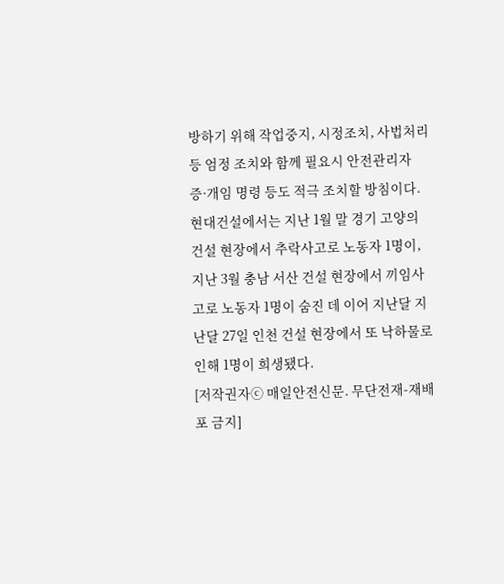방하기 위해 작업중지, 시정조치, 사법처리 등 엄정 조치와 함께 필요시 안전관리자 증·개임 명령 등도 적극 조치할 방침이다.
현대건설에서는 지난 1월 말 경기 고양의 건설 현장에서 추락사고로 노동자 1명이, 지난 3월 충남 서산 건설 현장에서 끼임사고로 노동자 1명이 숨진 데 이어 지난달 지난달 27일 인천 건설 현장에서 또 낙하물로 인해 1명이 희생됐다.
[저작권자ⓒ 매일안전신문. 무단전재-재배포 금지]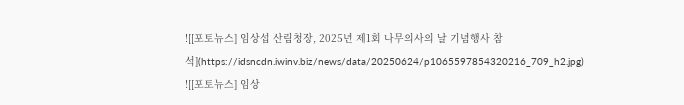![[포토뉴스] 임상섭 산림청장, 2025년 제1회 나무의사의 날 기념행사 참석](https://idsncdn.iwinv.biz/news/data/20250624/p1065597854320216_709_h2.jpg)
![[포토뉴스] 임상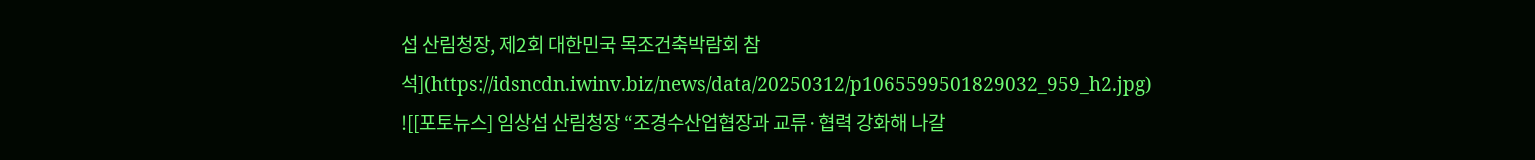섭 산림청장, 제2회 대한민국 목조건축박람회 참석](https://idsncdn.iwinv.biz/news/data/20250312/p1065599501829032_959_h2.jpg)
![[포토뉴스] 임상섭 산림청장 “조경수산업협장과 교류·협력 강화해 나갈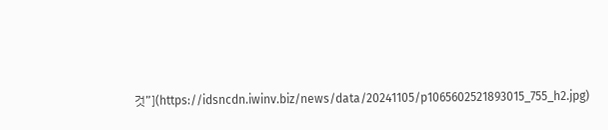것”](https://idsncdn.iwinv.biz/news/data/20241105/p1065602521893015_755_h2.jpg)